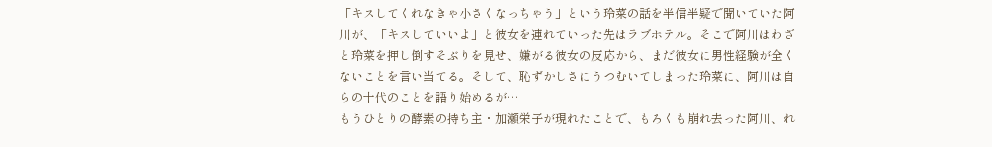「キスしてくれなきゃ小さくなっちゃう」という玲菜の話を半信半疑で聞いていた阿川が、「キスしていいよ」と彼女を連れていった先はラブホテル。そこで阿川はわざと玲菜を押し倒すそぶりを見せ、嫌がる彼女の反応から、まだ彼女に男性経験が全くないことを言い当てる。そして、恥ずかしさにうつむいてしまった玲菜に、阿川は自らの十代のことを語り始めるが…
もうひとりの酵素の持ち主・加瀬栄子が現れたことで、もろくも崩れ去った阿川、れ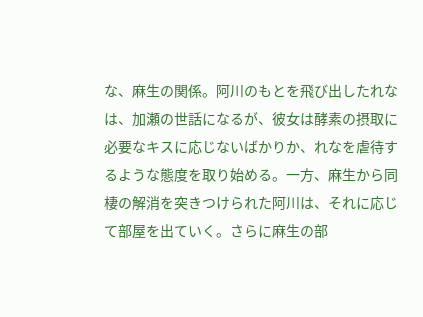な、麻生の関係。阿川のもとを飛び出したれなは、加瀬の世話になるが、彼女は酵素の摂取に必要なキスに応じないばかりか、れなを虐待するような態度を取り始める。一方、麻生から同棲の解消を突きつけられた阿川は、それに応じて部屋を出ていく。さらに麻生の部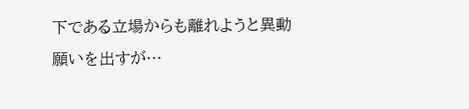下である立場からも離れようと異動願いを出すが…